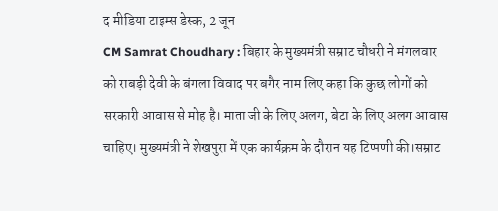द मीडिया टाइम्स डेस्क, 2 जून
CM Samrat Choudhary : बिहार के मुख्यमंत्री सम्राट चौधरी ने मंगलवार को राबड़ी देवी के बंगला विवाद पर बगैर नाम लिए कहा कि कुछ लोगों को सरकारी आवास से मोह है। माता जी के लिए अलग, बेटा के लिए अलग आवास चाहिए। मुख्यमंत्री ने शेखपुरा में एक कार्यक्रम के दौरान यह टिप्पणी की।सम्राट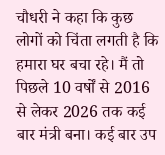चौधरी ने कहा कि कुछ लोगों को चिंता लगती है कि हमारा घर बचा रहे। मैं तो पिछले 10 वर्षों से 2016 से लेकर 2026 तक कई बार मंत्री बना। कई बार उप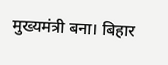मुख्यमंत्री बना। बिहार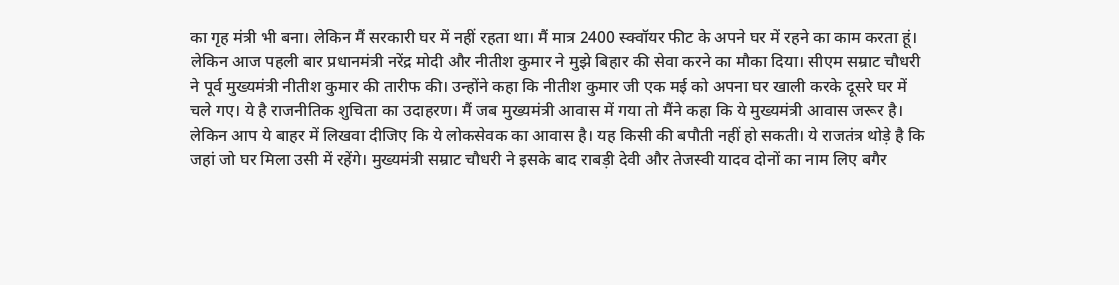का गृह मंत्री भी बना। लेकिन मैं सरकारी घर में नहीं रहता था। मैं मात्र 2400 स्क्वॉयर फीट के अपने घर में रहने का काम करता हूं। लेकिन आज पहली बार प्रधानमंत्री नरेंद्र मोदी और नीतीश कुमार ने मुझे बिहार की सेवा करने का मौका दिया। सीएम सम्राट चौधरी ने पूर्व मुख्यमंत्री नीतीश कुमार की तारीफ की। उन्होंने कहा कि नीतीश कुमार जी एक मई को अपना घर खाली करके दूसरे घर में चले गए। ये है राजनीतिक शुचिता का उदाहरण। मैं जब मुख्यमंत्री आवास में गया तो मैंने कहा कि ये मुख्यमंत्री आवास जरूर है। लेकिन आप ये बाहर में लिखवा दीजिए कि ये लोकसेवक का आवास है। यह किसी की बपौती नहीं हो सकती। ये राजतंत्र थोड़े है कि जहां जो घर मिला उसी में रहेंगे। मुख्यमंत्री सम्राट चौधरी ने इसके बाद राबड़ी देवी और तेजस्वी यादव दोनों का नाम लिए बगैर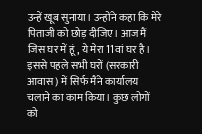उन्हें खूब सुनाया। उन्होंने कहा कि मेरे पिताजी को छोड़ दीजिए। आज मैं जिस घर में हूं, ये मेरा 11वां घर है। इससे पहले सभी घरों (सरकारी आवास) में सिर्फ मैंने कार्यालय चलाने का काम किया। कुछ लोगों को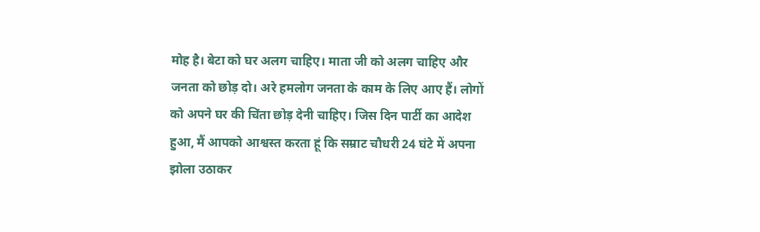मोह है। बेटा को घर अलग चाहिए। माता जी को अलग चाहिए और जनता को छोड़ दो। अरे हमलोग जनता के काम के लिए आए हैं। लोगों को अपने घर की चिंता छोड़ देनी चाहिए। जिस दिन पार्टी का आदेश हुआ, मैं आपको आश्वस्त करता हूं कि सम्राट चौधरी 24 घंटे में अपना झोला उठाकर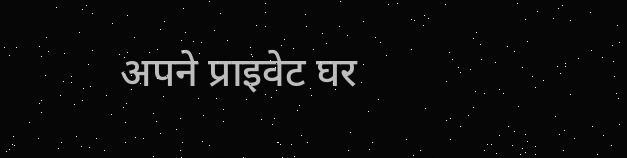अपने प्राइवेट घर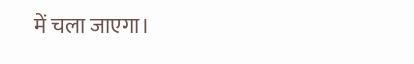में चला जाएगा।